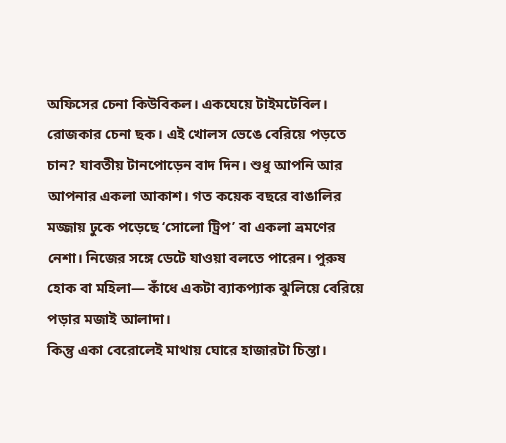অফিসের চেনা কিউবিকল। একঘেয়ে টাইমটেবিল। রোজকার চেনা ছক। এই খোলস ভেঙে বেরিয়ে পড়তে চান? যাবতীয় টানপোড়েন বাদ দিন। শুধু আপনি আর আপনার একলা আকাশ। গত কয়েক বছরে বাঙালির মজ্জায় ঢুকে পড়েছে ‘সোলো ট্রিপ’ বা একলা ভ্রমণের নেশা। নিজের সঙ্গে ডেটে যাওয়া বলতে পারেন। পুরুষ হোক বা মহিলা— কাঁধে একটা ব্যাকপ্যাক ঝুলিয়ে বেরিয়ে পড়ার মজাই আলাদা।
কিন্তু একা বেরোলেই মাথায় ঘোরে হাজারটা চিন্তা।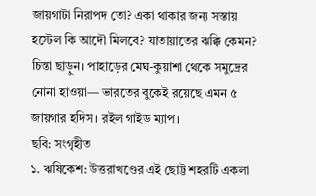জায়গাটা নিরাপদ তো? একা থাকার জন্য সস্তায় হস্টেল কি আদৌ মিলবে? যাতায়াতের ঝক্কি কেমন? চিন্তা ছাড়ুন। পাহাড়ের মেঘ-কুয়াশা থেকে সমুদ্রের নোনা হাওয়া— ভারতের বুকেই রয়েছে এমন ৫ জায়গার হদিস। রইল গাইড ম্যাপ।
ছবি: সংগৃহীত
১. ঋষিকেশ: উত্তরাখণ্ডের এই ছোট্ট শহরটি একলা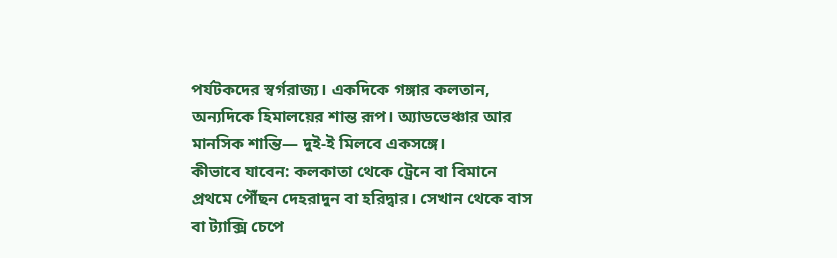পর্যটকদের স্বর্গরাজ্য। একদিকে গঙ্গার কলতান, অন্যদিকে হিমালয়ের শান্ত রূপ। অ্যাডভেঞ্চার আর মানসিক শান্তি— দুই-ই মিলবে একসঙ্গে।
কীভাবে যাবেন: কলকাতা থেকে ট্রেনে বা বিমানে প্রথমে পৌঁছন দেহরাদুন বা হরিদ্বার। সেখান থেকে বাস বা ট্যাক্সি চেপে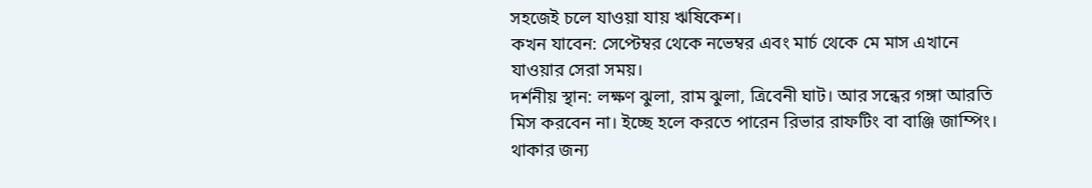সহজেই চলে যাওয়া যায় ঋষিকেশ।
কখন যাবেন: সেপ্টেম্বর থেকে নভেম্বর এবং মার্চ থেকে মে মাস এখানে যাওয়ার সেরা সময়।
দর্শনীয় স্থান: লক্ষণ ঝুলা, রাম ঝুলা, ত্রিবেনী ঘাট। আর সন্ধের গঙ্গা আরতি মিস করবেন না। ইচ্ছে হলে করতে পারেন রিভার রাফটিং বা বাঞ্জি জাম্পিং। থাকার জন্য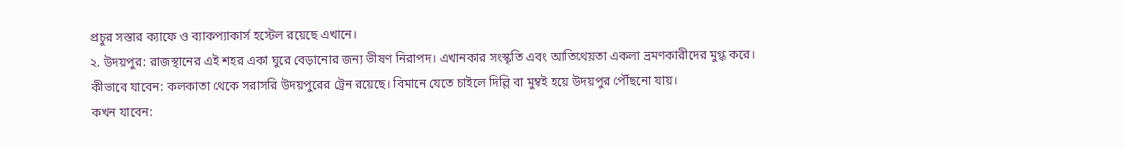প্রচুর সস্তার ক্যাফে ও ব্যাকপ্যাকার্স হস্টেল রয়েছে এখানে।
২. উদয়পুর: রাজস্থানের এই শহর একা ঘুরে বেড়ানোর জন্য ভীষণ নিরাপদ। এখানকার সংস্কৃতি এবং আতিথেয়তা একলা ভ্রমণকারীদের মুগ্ধ করে।
কীভাবে যাবেন: কলকাতা থেকে সরাসরি উদয়পুরের ট্রেন রয়েছে। বিমানে যেতে চাইলে দিল্লি বা মুম্বই হয়ে উদয়পুর পৌঁছনো যায়।
কখন যাবেন: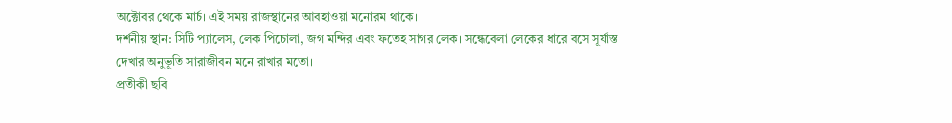অক্টোবর থেকে মার্চ। এই সময় রাজস্থানের আবহাওয়া মনোরম থাকে।
দর্শনীয় স্থান: সিটি প্যালেস, লেক পিচোলা, জগ মন্দির এবং ফতেহ সাগর লেক। সন্ধেবেলা লেকের ধারে বসে সূর্যাস্ত দেখার অনুভূতি সারাজীবন মনে রাখার মতো।
প্রতীকী ছবি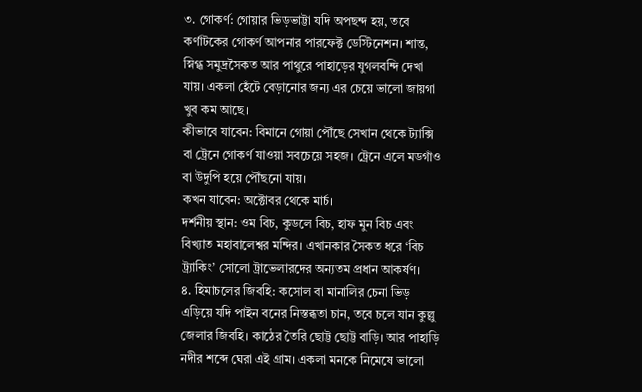৩. গোকর্ণ: গোয়ার ভিড়ভাট্টা যদি অপছন্দ হয়, তবে কর্ণাটকের গোকর্ণ আপনার পারফেক্ট ডেস্টিনেশন। শান্ত, স্নিগ্ধ সমুদ্রসৈকত আর পাথুরে পাহাড়ের যুগলবন্দি দেখা যায়। একলা হেঁটে বেড়ানোর জন্য এর চেয়ে ভালো জায়গা খুব কম আছে।
কীভাবে যাবেন: বিমানে গোয়া পৌঁছে সেখান থেকে ট্যাক্সি বা ট্রেনে গোকর্ণ যাওয়া সবচেয়ে সহজ। ট্রেনে এলে মডগাঁও বা উদুপি হয়ে পৌঁছনো যায়।
কখন যাবেন: অক্টোবর থেকে মার্চ।
দর্শনীয় স্থান: ওম বিচ, কুডলে বিচ, হাফ মুন বিচ এবং বিখ্যাত মহাবালেশ্বর মন্দির। এখানকার সৈকত ধরে ‘বিচ ট্র্যাকিং’ সোলো ট্রাভেলারদের অন্যতম প্রধান আকর্ষণ।
৪. হিমাচলের জিবহি: কসোল বা মানালির চেনা ভিড় এড়িয়ে যদি পাইন বনের নিস্তব্ধতা চান, তবে চলে যান কুল্লু জেলার জিবহি। কাঠের তৈরি ছোট্ট ছোট্ট বাড়ি। আর পাহাড়ি নদীর শব্দে ঘেরা এই গ্রাম। একলা মনকে নিমেষে ভালো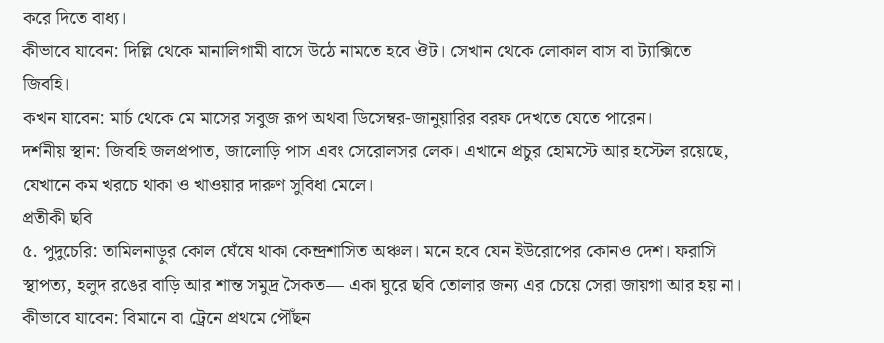করে দিতে বাধ্য।
কীভাবে যাবেন: দিল্লি থেকে মানালিগামী বাসে উঠে নামতে হবে ঔট। সেখান থেকে লোকাল বাস বা ট্যাক্সিতে জিবহি।
কখন যাবেন: মার্চ থেকে মে মাসের সবুজ রূপ অথবা ডিসেম্বর-জানুয়ারির বরফ দেখতে যেতে পারেন।
দর্শনীয় স্থান: জিবহি জলপ্রপাত, জালোড়ি পাস এবং সেরোলসর লেক। এখানে প্রচুর হোমস্টে আর হস্টেল রয়েছে, যেখানে কম খরচে থাকা ও খাওয়ার দারুণ সুবিধা মেলে।
প্রতীকী ছবি
৫. পুদুচেরি: তামিলনাড়ুর কোল ঘেঁষে থাকা কেন্দ্রশাসিত অঞ্চল। মনে হবে যেন ইউরোপের কোনও দেশ। ফরাসি স্থাপত্য, হলুদ রঙের বাড়ি আর শান্ত সমুদ্র সৈকত— একা ঘুরে ছবি তোলার জন্য এর চেয়ে সেরা জায়গা আর হয় না।
কীভাবে যাবেন: বিমানে বা ট্রেনে প্রথমে পৌঁছন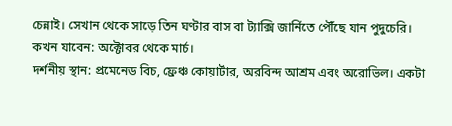চেন্নাই। সেখান থেকে সাড়ে তিন ঘণ্টার বাস বা ট্যাক্সি জার্নিতে পৌঁছে যান পুদুচেরি।
কখন যাবেন: অক্টোবর থেকে মার্চ।
দর্শনীয় স্থান: প্রমেনেড বিচ, ফ্রেঞ্চ কোয়ার্টার, অরবিন্দ আশ্রম এবং অরোভিল। একটা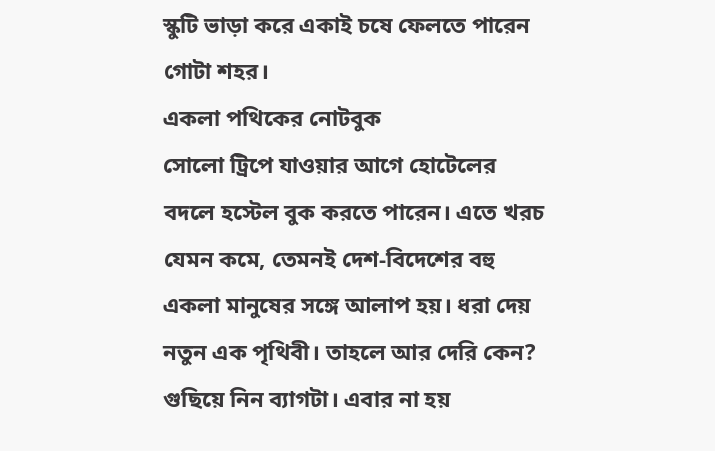স্কুটি ভাড়া করে একাই চষে ফেলতে পারেন গোটা শহর।
একলা পথিকের নোটবুক
সোলো ট্রিপে যাওয়ার আগে হোটেলের বদলে হস্টেল বুক করতে পারেন। এতে খরচ যেমন কমে, তেমনই দেশ-বিদেশের বহু একলা মানুষের সঙ্গে আলাপ হয়। ধরা দেয় নতুন এক পৃথিবী। তাহলে আর দেরি কেন? গুছিয়ে নিন ব্যাগটা। এবার না হয়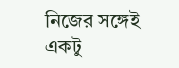নিজের সঙ্গেই একটু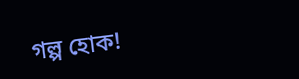গল্প হোক!